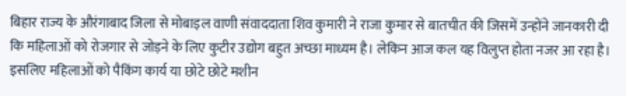बिहार राज्य के औरंगाबाद जिला से मोबाइल वाणी संवाददाता शिव कुमारी ने राजा कुमार से बातचीत की जिसमें उन्होंने जानकारी दी कि महिलाओं को रोजगार से जोड़ने के लिए कुटीर उद्योग बहुत अच्छा माध्यम है। लेकिन आज कल यह विलुप्त होता नजर आ रहा है। इसलिए महिलाओं को पैकिंग कार्य या छोटे छोटे मशीन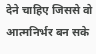देने चाहिए जिससे वो आत्मनिर्भर बन सके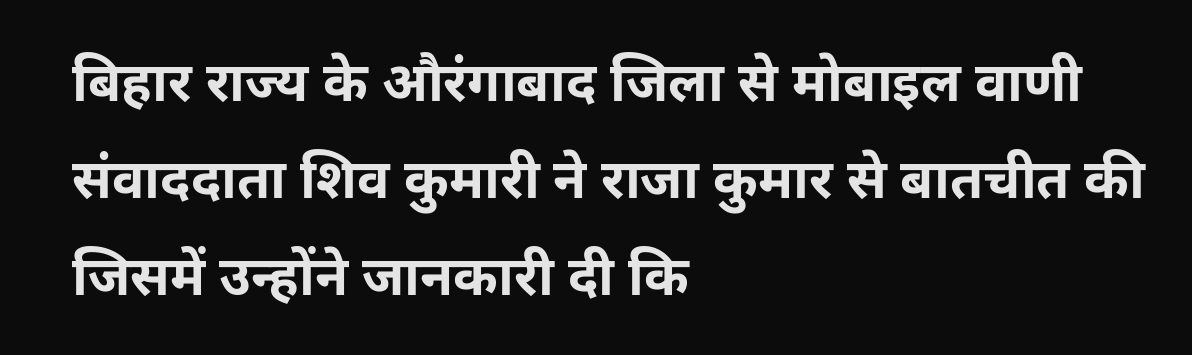बिहार राज्य के औरंगाबाद जिला से मोबाइल वाणी संवाददाता शिव कुमारी ने राजा कुमार से बातचीत की जिसमें उन्होंने जानकारी दी कि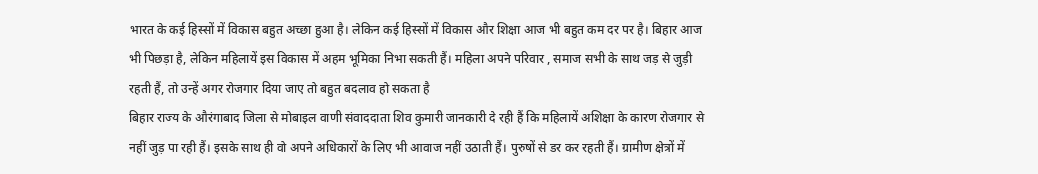भारत के कई हिस्सों में विकास बहुत अच्छा हुआ है। लेकिन कई हिस्सों में विकास और शिक्षा आज भी बहुत कम दर पर है। बिहार आज भी पिछड़ा है, लेकिन महिलायें इस विकास में अहम भूमिका निभा सकती हैं। महिला अपने परिवार , समाज सभी के साथ जड़ से जुड़ी रहती हैं, तो उन्हें अगर रोजगार दिया जाए तो बहुत बदलाव हो सकता है
बिहार राज्य के औरंगाबाद जिला से मोबाइल वाणी संवाददाता शिव कुमारी जानकारी दे रही हैं कि महिलायें अशिक्षा के कारण रोजगार से नहीं जुड़ पा रही हैं। इसके साथ ही वो अपने अधिकारों के लिए भी आवाज नहीं उठाती हैं। पुरुषों से डर कर रहती हैं। ग्रामीण क्षेत्रों में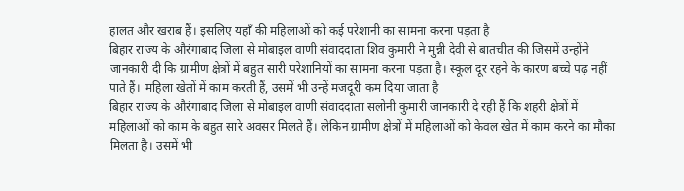हालत और खराब हैं। इसलिए यहाँ की महिलाओं को कई परेशानी का सामना करना पड़ता है
बिहार राज्य के औरंगाबाद जिला से मोबाइल वाणी संवाददाता शिव कुमारी ने मुन्नी देवी से बातचीत की जिसमें उन्होंने जानकारी दी कि ग्रामीण क्षेत्रों में बहुत सारी परेशानियों का सामना करना पड़ता है। स्कूल दूर रहने के कारण बच्चे पढ़ नहीं पाते हैं। महिला खेतों में काम करती हैं, उसमें भी उन्हें मजदूरी कम दिया जाता है
बिहार राज्य के औरंगाबाद जिला से मोबाइल वाणी संवाददाता सलोनी कुमारी जानकारी दे रही हैं कि शहरी क्षेत्रों में महिलाओं को काम के बहुत सारे अवसर मिलते हैं। लेकिन ग्रामीण क्षेत्रों में महिलाओं को केवल खेत में काम करने का मौका मिलता है। उसमें भी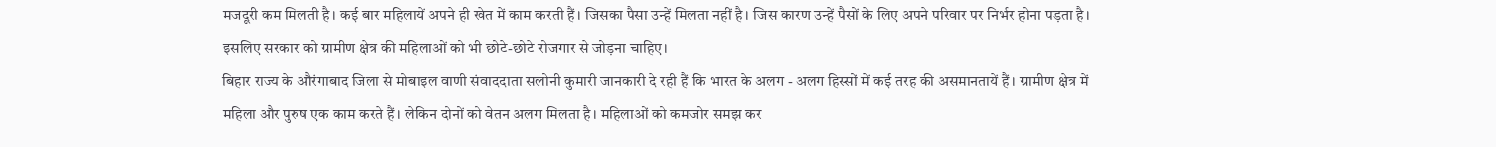मजदूरी कम मिलती है। कई बार महिलायें अपने ही खेत में काम करती हैं। जिसका पैसा उन्हें मिलता नहीं है। जिस कारण उन्हें पैसों के लिए अपने परिवार पर निर्भर होना पड़ता है। इसलिए सरकार को ग्रामीण क्षेत्र की महिलाओं को भी छोटे-छोटे रोजगार से जोड़ना चाहिए।
बिहार राज्य के औरंगाबाद जिला से मोबाइल वाणी संवाददाता सलोनी कुमारी जानकारी दे रही हैं कि भारत के अलग - अलग हिस्सों में कई तरह की असमानतायें हैं। ग्रामीण क्षेत्र में महिला और पुरुष एक काम करते हैं। लेकिन दोनों को वेतन अलग मिलता है। महिलाओं को कमजोर समझ कर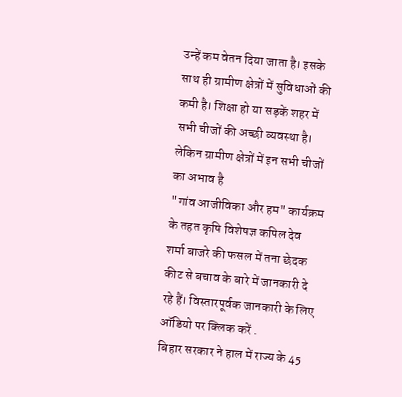उन्हें कम वेतन दिया जाता है। इसके साथ ही ग्रामीण क्षेत्रों में सुविधाओं की कमी है। शिक्षा हो या सड़कें शहर में सभी चीजों की अच्छी व्यवस्था है। लेकिन ग्रामीण क्षेत्रों में इन सभी चीजों का अभाव है
"गांव आजीविका और हम" कार्यक्रम के तहत कृषि विशेषज्ञ कपिल देव शर्मा बाजरे की फसल में तना छेदक कीट से बचाव के बारे में जानकारी दे रहे हैं। विस्तारपूर्वक जानकारी के लिए ऑडियो पर क्लिक करें .
बिहार सरकार ने हाल में राज्य के 45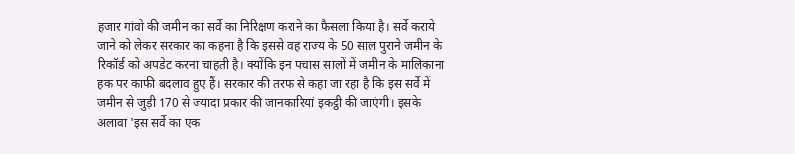हजार गांवो की जमीन का सर्वे का निरिक्षण कराने का फैसला किया है। सर्वे कराये जाने को लेकर सरकार का कहना है कि इससे वह राज्य के 50 साल पुराने जमीन के रिकॉर्ड को अपडेट करना चाहती है। क्योंकि इन पचास सालों में जमीन के मालिकाना हक पर काफी बदलाव हुए हैं। सरकार की तरफ से कहा जा रहा है कि इस सर्वे में जमीन से जुड़ी 170 से ज्यादा प्रकार की जानकारियां इकट्ठी की जाएंगी। इसके अलावा 'इस सर्वे का एक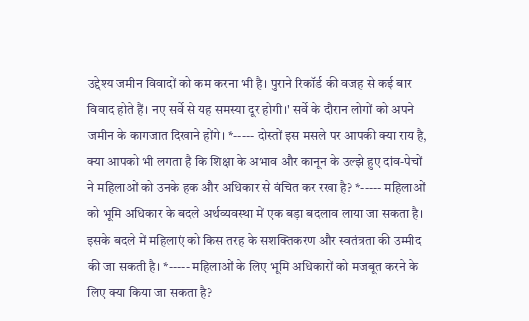उद्देश्य जमीन विवादों को कम करना भी है। पुराने रिकॉर्ड की वजह से कई बार विवाद होते हैं। नए सर्वे से यह समस्या दूर होगी।' सर्वे के दौरान लोगों को अपने जमीन के कागजात दिखाने होंगे। *----- दोस्तों इस मसले पर आपकी क्या राय है, क्या आपको भी लगता है कि शिक्षा के अभाव और कानून के उल्झे हुए दांव-पेचों ने महिलाओं को उनके हक और अधिकार से वंचित कर रखा है? *----- महिलाओं को भूमि अधिकार के बदले अर्थव्यवस्था में एक बड़ा बदलाव लाया जा सकता है। इसके बदले में महिलाएं को किस तरह के सशक्तिकरण और स्वतंत्रता की उम्मीद की जा सकती है। *----- महिलाओं के लिए भूमि अधिकारों को मजबूत करने के लिए क्या किया जा सकता है?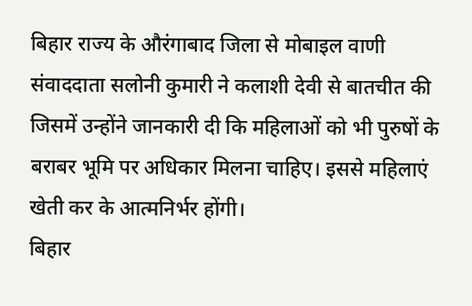बिहार राज्य के औरंगाबाद जिला से मोबाइल वाणी संवाददाता सलोनी कुमारी ने कलाशी देवी से बातचीत की जिसमें उन्होंने जानकारी दी कि महिलाओं को भी पुरुषों के बराबर भूमि पर अधिकार मिलना चाहिए। इससे महिलाएं खेती कर के आत्मनिर्भर होंगी।
बिहार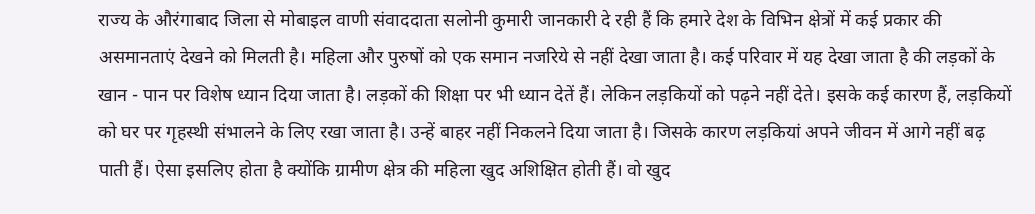राज्य के औरंगाबाद जिला से मोबाइल वाणी संवाददाता सलोनी कुमारी जानकारी दे रही हैं कि हमारे देश के विभिन क्षेत्रों में कई प्रकार की असमानताएं देखने को मिलती है। महिला और पुरुषों को एक समान नजरिये से नहीं देखा जाता है। कई परिवार में यह देखा जाता है की लड़कों के खान - पान पर विशेष ध्यान दिया जाता है। लड़कों की शिक्षा पर भी ध्यान देतें हैं। लेकिन लड़कियों को पढ़ने नहीं देते। इसके कई कारण हैं, लड़कियों को घर पर गृहस्थी संभालने के लिए रखा जाता है। उन्हें बाहर नहीं निकलने दिया जाता है। जिसके कारण लड़कियां अपने जीवन में आगे नहीं बढ़ पाती हैं। ऐसा इसलिए होता है क्योंकि ग्रामीण क्षेत्र की महिला खुद अशिक्षित होती हैं। वो खुद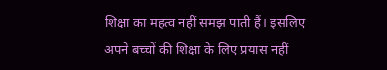शिक्षा का महत्व नहीं समझ पाती हैं। इसलिए अपने बच्चों की शिक्षा के लिए प्रयास नहीं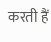करती हैं